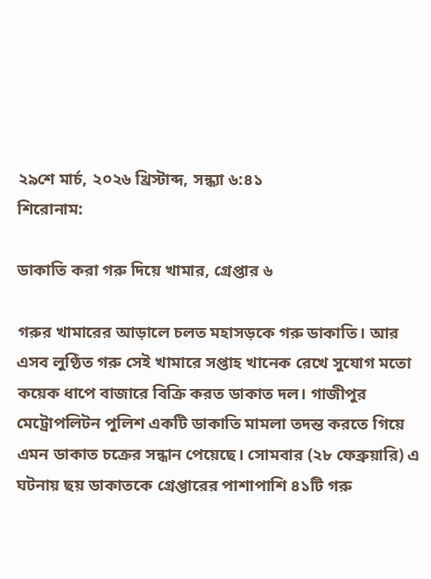২৯শে মার্চ, ২০২৬ খ্রিস্টাব্দ, সন্ধ্যা ৬:৪১
শিরোনাম:

ডাকাতি করা গরু দিয়ে খামার, গ্রেপ্তার ৬

গরুর খামারের আড়ালে চলত মহাসড়কে গরু ডাকাতি। আর এসব লুণ্ঠিত গরু সেই খামারে সপ্তাহ খানেক রেখে সুযোগ মতো কয়েক ধাপে বাজারে বিক্রি করত ডাকাত দল। গাজীপুর মেট্রোপলিটন পুলিশ একটি ডাকাতি মামলা তদন্ত করতে গিয়ে এমন ডাকাত চক্রের সন্ধান পেয়েছে। সোমবার (২৮ ফেব্রুয়ারি) এ ঘটনায় ছয় ডাকাতকে গ্রেপ্তারের পাশাপাশি ৪১টি গরু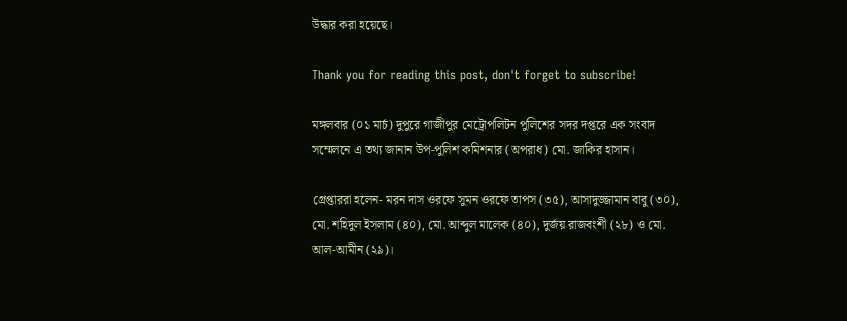উদ্ধার করা হয়েছে।

Thank you for reading this post, don't forget to subscribe!

মঙ্গলবার (০১ মার্চ) দুপুরে গাজীপুর মেট্রোপলিটন পুলিশের সদর দপ্তরে এক সংবাদ সম্মেলনে এ তথ্য জানান উপ-পুলিশ কমিশনার (অপরাধ) মো. জাকির হাসান।

গ্রেপ্তাররা হলেন- মরন দাস ওরফে সুমন ওরফে তাপস (৩৫), আসাদুজ্জামান বাবু (৩০), মো. শহিদুল ইসলাম (৪০), মো. আব্দুল মালেক (৪০), দুর্জয় রাজবংশী (২৮) ও মো. আল-আমীন (২৯)।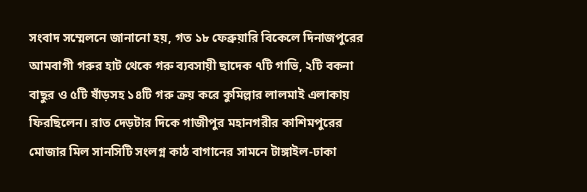সংবাদ সম্মেলনে জানানো হয়, গত ১৮ ফেব্রুয়ারি বিকেলে দিনাজপুরের আমবাগী গরুর হাট থেকে গরু ব্যবসায়ী ছাদেক ৭টি গাভি, ২টি বকনা বাছুর ও ৫টি ষাঁড়সহ ১৪টি গরু ক্রয় করে কুমিল্লার লালমাই এলাকায় ফিরছিলেন। রাত দেড়টার দিকে গাজীপুর মহানগরীর কাশিমপুরের মোজার মিল সানসিটি সংলগ্ন কাঠ বাগানের সামনে টাঙ্গাইল-ঢাকা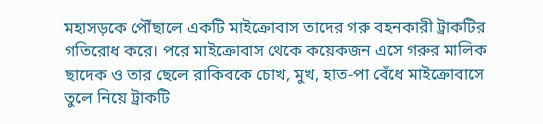মহাসড়কে পৌঁছালে একটি মাইক্রোবাস তাদের গরু বহনকারী ট্রাকটির গতিরোধ করে। পরে মাইক্রোবাস থেকে কয়েকজন এসে গরুর মালিক ছাদেক ও তার ছেলে রাকিবকে চোখ, মুখ, হাত-পা বেঁধে মাইক্রোবাসে তুলে নিয়ে ট্রাকটি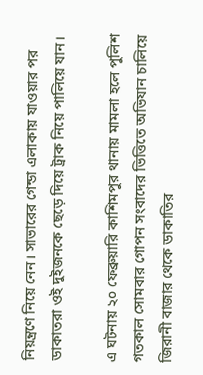নিয়ন্ত্রণে নিয়ে নেন। সাভারের গেন্ডা এলাকায় যাওয়ার পর ডাকাতরা ওই দুইজনকে ছেড়ে দিয়ে ট্রাক নিয়ে পালিয়ে যান।

এ ঘটনায় ২০ ফেব্রুয়ারি কাশিমপুর থানায় মামলা হলে পুলিশ গতকাল সোমবার গোপন সংবাদের ভিত্তিতে অভিযান চালিয়ে জিরানী বাজার থেকে ডাকাতির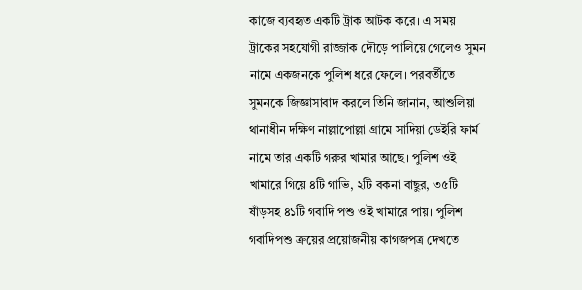কাজে ব্যবহৃত একটি ট্রাক আটক করে। এ সময় ট্রাকের সহযোগী রাজ্জাক দৌড়ে পালিয়ে গেলেও সুমন নামে একজনকে পুলিশ ধরে ফেলে। পরবর্তীতে সুমনকে জিজ্ঞাসাবাদ করলে তিনি জানান, আশুলিয়া থানাধীন দক্ষিণ নাল্লাপোল্লা গ্রামে সাদিয়া ডেইরি ফার্ম নামে তার একটি গরুর খামার আছে। পুলিশ ওই খামারে গিয়ে ৪টি গাভি, ২টি বকনা বাছুর, ৩৫টি ষাঁড়সহ ৪১টি গবাদি পশু ওই খামারে পায়। পুলিশ গবাদিপশু ক্রয়ের প্রয়োজনীয় কাগজপত্র দেখতে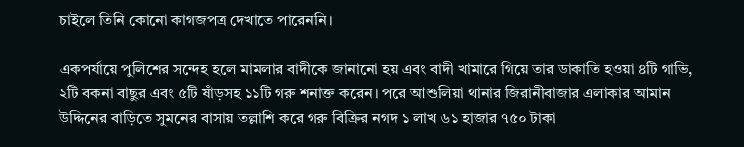চাইলে তিনি কোনো কাগজপত্র দেখাতে পারেননি।

একপর্যায়ে পুলিশের সন্দেহ হলে মামলার বাদীকে জানানো হয় এবং বাদী খামারে গিয়ে তার ডাকাতি হওয়া ৪টি গাভি, ২টি বকনা বাছুর এবং ৫টি ষাঁড়সহ ১১টি গরু শনাক্ত করেন। পরে আশুলিয়া থানার জিরানীবাজার এলাকার আমান উদ্দিনের বাড়িতে সুমনের বাসায় তল্লাশি করে গরু বিক্রির নগদ ১ লাখ ৬১ হাজার ৭৫০ টাকা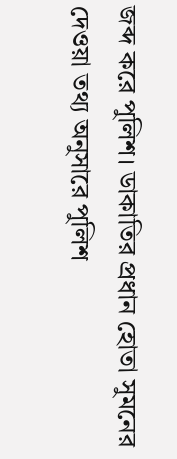জব্দ করে পুলিশ। ডাকাতির প্রধান হোতা সুমনের দেওয়া তথ্য অনুসারে পুলিশ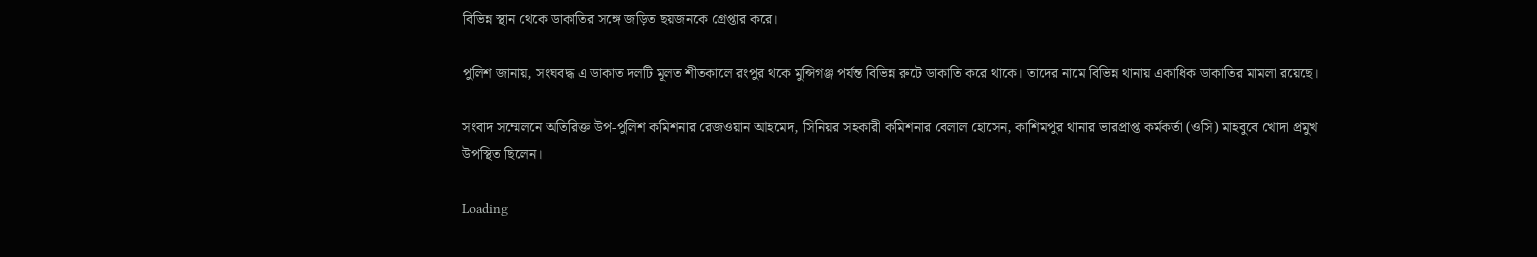বিভিন্ন স্থান থেকে ডাকাতির সঙ্গে জড়িত ছয়জনকে গ্রেপ্তার করে।

পুলিশ জানায়, সংঘবদ্ধ এ ডাকাত দলটি মূলত শীতকালে রংপুর থকে মুন্সিগঞ্জ পর্যন্ত বিভিন্ন রুটে ডাকাতি করে থাকে। তাদের নামে বিভিন্ন থানায় একাধিক ডাকাতির মামলা রয়েছে।

সংবাদ সম্মেলনে অতিরিক্ত উপ-পুলিশ কমিশনার রেজওয়ান আহমেদ, সিনিয়র সহকারী কমিশনার বেলাল হোসেন, কাশিমপুর থানার ভারপ্রাপ্ত কর্মকর্তা (ওসি) মাহবুবে খোদা প্রমুখ উপস্থিত ছিলেন।

Loading